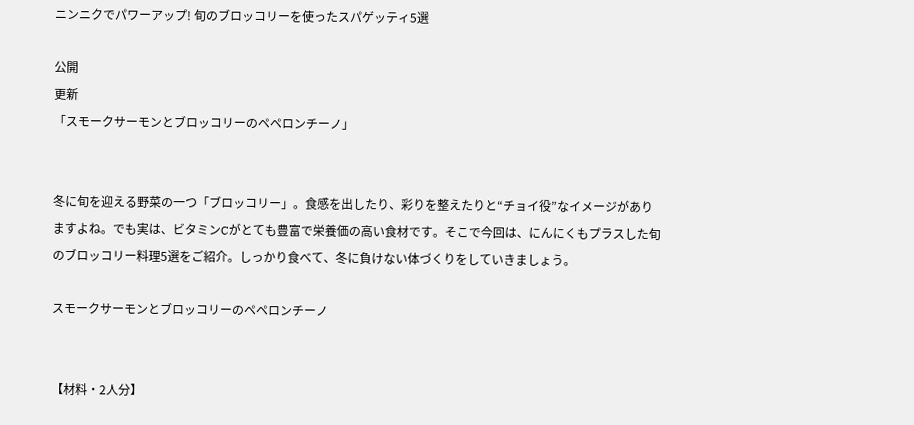ニンニクでパワーアップ! 旬のブロッコリーを使ったスパゲッティ5選

公開
更新
「スモークサーモンとブロッコリーのペペロンチーノ」


冬に旬を迎える野菜の一つ「ブロッコリー」。食感を出したり、彩りを整えたりと“チョイ役”なイメージがありますよね。でも実は、ビタミンCがとても豊富で栄養価の高い食材です。そこで今回は、にんにくもプラスした旬のブロッコリー料理5選をご紹介。しっかり食べて、冬に負けない体づくりをしていきましょう。

スモークサーモンとブロッコリーのペペロンチーノ


【材料・2人分】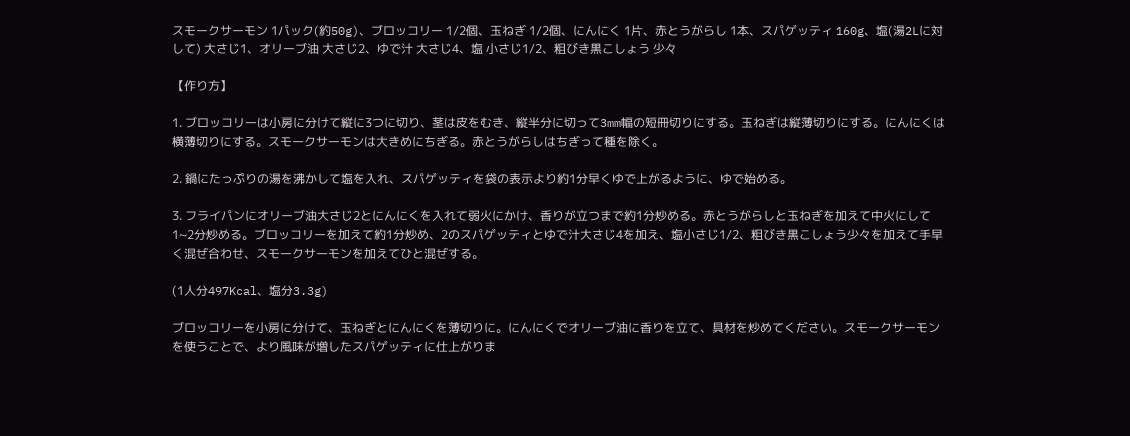スモークサーモン 1パック(約50g)、ブロッコリー 1/2個、玉ねぎ 1/2個、にんにく 1片、赤とうがらし 1本、スパゲッティ 160g、塩(湯2Lに対して) 大さじ1、オリーブ油 大さじ2、ゆで汁 大さじ4、塩 小さじ1/2、粗びき黒こしょう 少々

【作り方】

1. ブロッコリーは小房に分けて縦に3つに切り、茎は皮をむき、縦半分に切って3mm幅の短冊切りにする。玉ねぎは縦薄切りにする。にんにくは横薄切りにする。スモークサーモンは大きめにちぎる。赤とうがらしはちぎって種を除く。

2. 鍋にたっぷりの湯を沸かして塩を入れ、スパゲッティを袋の表示より約1分早くゆで上がるように、ゆで始める。

3. フライパンにオリーブ油大さじ2とにんにくを入れて弱火にかけ、香りが立つまで約1分炒める。赤とうがらしと玉ねぎを加えて中火にして1~2分炒める。ブロッコリーを加えて約1分炒め、2のスパゲッティとゆで汁大さじ4を加え、塩小さじ1/2、粗びき黒こしょう少々を加えて手早く混ぜ合わせ、スモークサーモンを加えてひと混ぜする。

(1人分497Kcal、塩分3.3g)

ブロッコリーを小房に分けて、玉ねぎとにんにくを薄切りに。にんにくでオリーブ油に香りを立て、具材を炒めてください。スモークサーモンを使うことで、より風味が増したスパゲッティに仕上がりま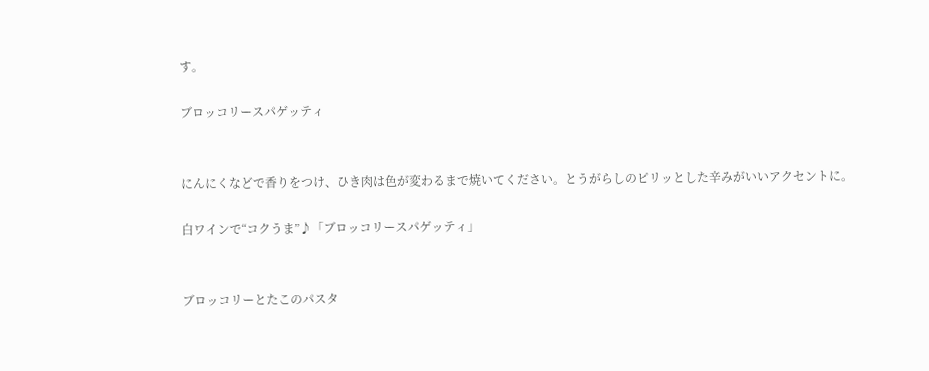す。

ブロッコリースパゲッティ


にんにくなどで香りをつけ、ひき肉は色が変わるまで焼いてください。とうがらしのピリッとした辛みがいいアクセントに。

白ワインで“コクうま”♪「ブロッコリースパゲッティ」


ブロッコリーとたこのパスタ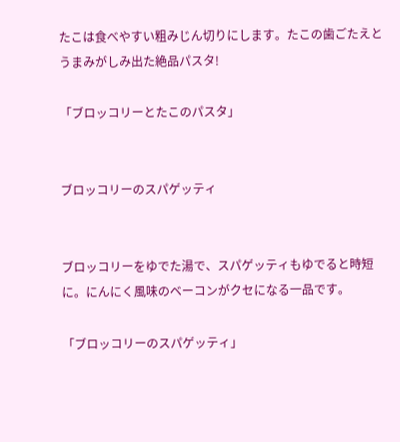たこは食べやすい粗みじん切りにします。たこの歯ごたえとうまみがしみ出た絶品パスタ!

「ブロッコリーとたこのパスタ」


ブロッコリーのスパゲッティ


ブロッコリーをゆでた湯で、スパゲッティもゆでると時短に。にんにく風味のベーコンがクセになる一品です。

「ブロッコリーのスパゲッティ」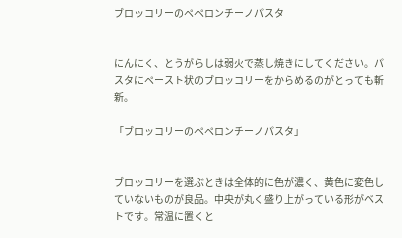ブロッコリーのペペロンチーノパスタ


にんにく、とうがらしは弱火で蒸し焼きにしてください。パスタにペースト状のブロッコリーをからめるのがとっても斬新。

「ブロッコリーのペペロンチーノパスタ」


ブロッコリーを選ぶときは全体的に色が濃く、黄色に変色していないものが良品。中央が丸く盛り上がっている形がベストです。常温に置くと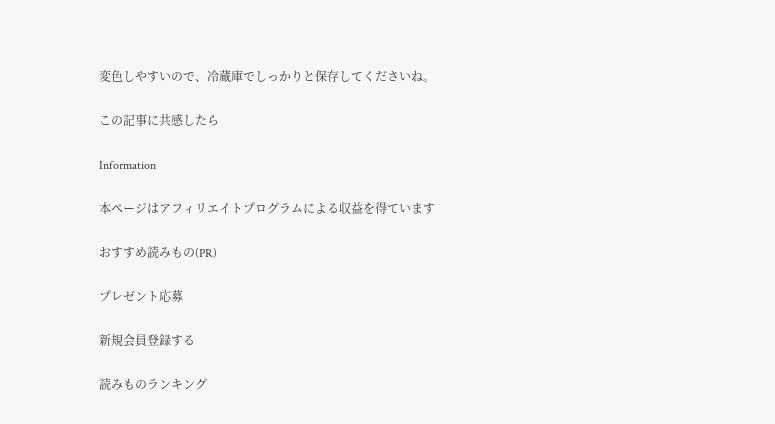変色しやすいので、冷蔵庫でしっかりと保存してくださいね。

この記事に共感したら

Information

本ページはアフィリエイトプログラムによる収益を得ています

おすすめ読みもの(PR)

プレゼント応募

新規会員登録する

読みものランキング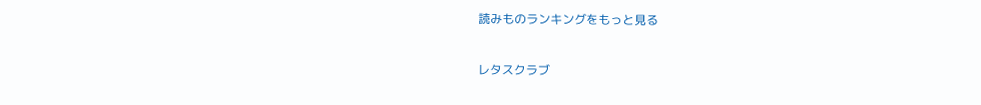読みものランキングをもっと見る

レタスクラブ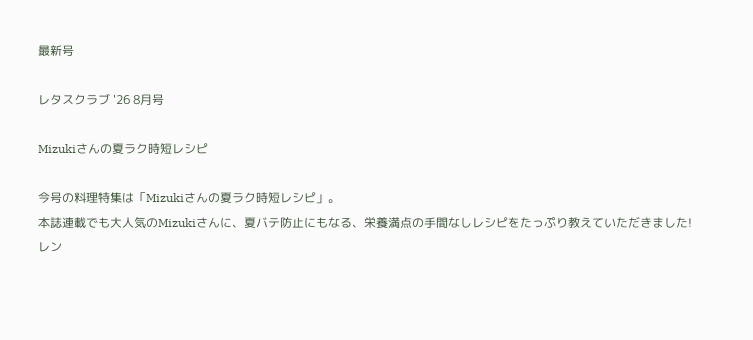最新号

レタスクラブ '26 8月号

Mizukiさんの夏ラク時短レシピ

今号の料理特集は「Mizukiさんの夏ラク時短レシピ」。
本誌連載でも大人気のMizukiさんに、夏バテ防止にもなる、栄養満点の手間なしレシピをたっぷり教えていただきました!
レン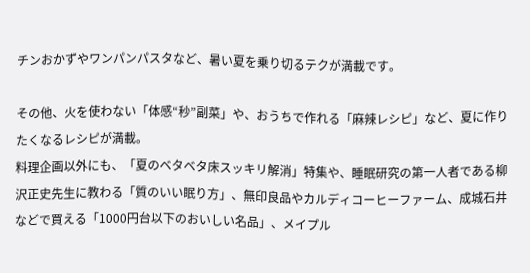チンおかずやワンパンパスタなど、暑い夏を乗り切るテクが満載です。

その他、火を使わない「体感“秒”副菜」や、おうちで作れる「麻辣レシピ」など、夏に作りたくなるレシピが満載。
料理企画以外にも、「夏のベタベタ床スッキリ解消」特集や、睡眠研究の第一人者である柳沢正史先生に教わる「質のいい眠り方」、無印良品やカルディコーヒーファーム、成城石井などで買える「1000円台以下のおいしい名品」、メイプル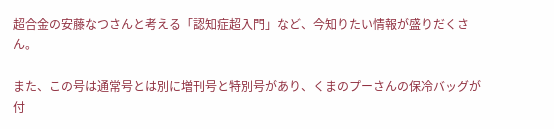超合金の安藤なつさんと考える「認知症超入門」など、今知りたい情報が盛りだくさん。

また、この号は通常号とは別に増刊号と特別号があり、くまのプーさんの保冷バッグが付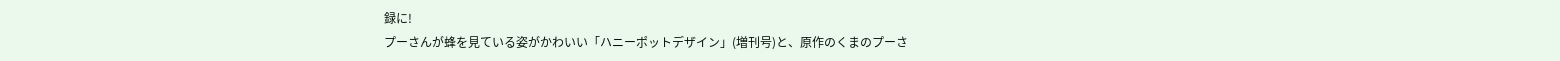録に!
プーさんが蜂を見ている姿がかわいい「ハニーポットデザイン」(増刊号)と、原作のくまのプーさ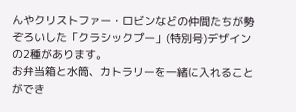んやクリストファー・ロビンなどの仲間たちが勢ぞろいした「クラシックプー」(特別号)デザインの2種があります。
お弁当箱と水筒、カトラリーを一緒に入れることができ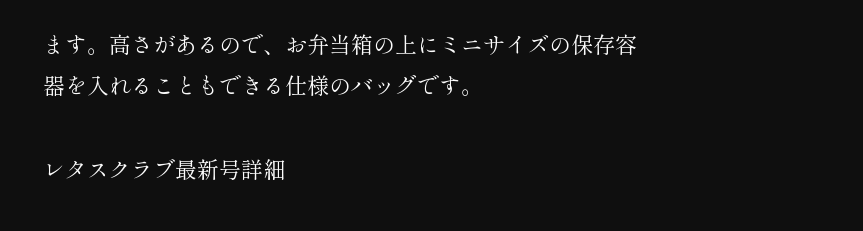ます。高さがあるので、お弁当箱の上にミニサイズの保存容器を入れることもできる仕様のバッグです。

レタスクラブ最新号詳細